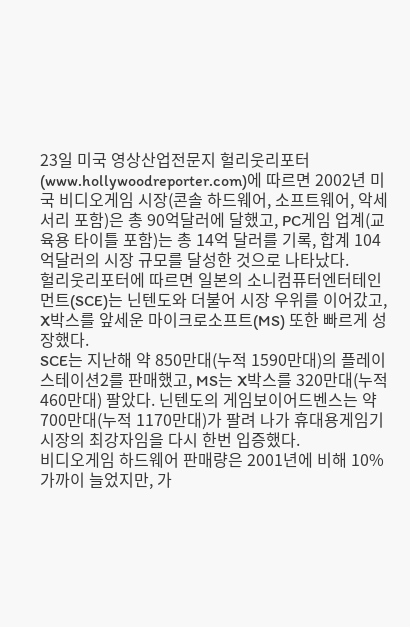23일 미국 영상산업전문지 헐리웃리포터(www.hollywoodreporter.com)에 따르면 2002년 미국 비디오게임 시장(콘솔 하드웨어, 소프트웨어, 악세서리 포함)은 총 90억달러에 달했고, PC게임 업계(교육용 타이틀 포함)는 총 14억 달러를 기록, 합계 104억달러의 시장 규모를 달성한 것으로 나타났다.
헐리웃리포터에 따르면 일본의 소니컴퓨터엔터테인먼트(SCE)는 닌텐도와 더불어 시장 우위를 이어갔고, X박스를 앞세운 마이크로소프트(MS) 또한 빠르게 성장했다.
SCE는 지난해 약 850만대(누적 1590만대)의 플레이스테이션2를 판매했고, MS는 X박스를 320만대(누적 460만대) 팔았다. 닌텐도의 게임보이어드벤스는 약 700만대(누적 1170만대)가 팔려 나가 휴대용게임기 시장의 최강자임을 다시 한번 입증했다.
비디오게임 하드웨어 판매량은 2001년에 비해 10% 가까이 늘었지만, 가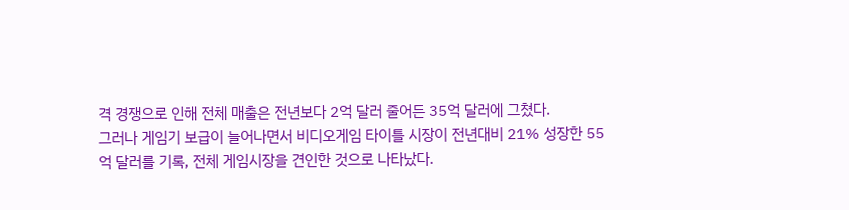격 경쟁으로 인해 전체 매출은 전년보다 2억 달러 줄어든 35억 달러에 그쳤다.
그러나 게임기 보급이 늘어나면서 비디오게임 타이틀 시장이 전년대비 21% 성장한 55억 달러를 기록, 전체 게임시장을 견인한 것으로 나타났다.